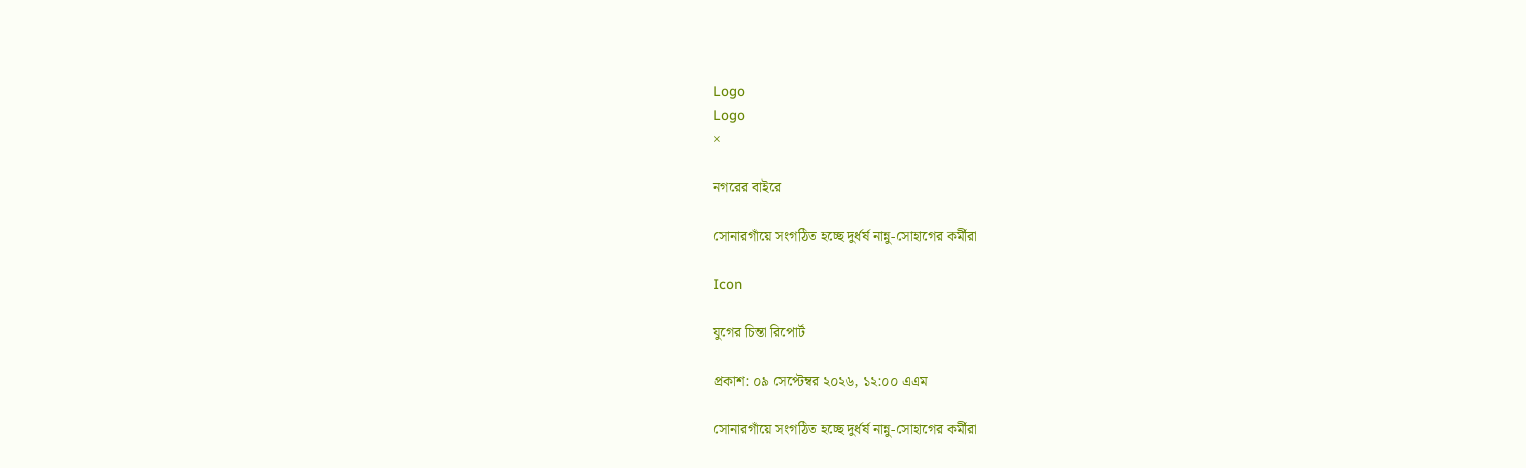Logo
Logo
×

নগরের বাইরে

সোনারগাঁয়ে সংগঠিত হচ্ছে দুর্ধর্ষ নান্নু-সোহাগের কর্মীরা

Icon

যুগের চিন্তা রিপোর্ট

প্রকাশ: ০৯ সেপ্টেম্বর ২০২৬, ১২:০০ এএম

সোনারগাঁয়ে সংগঠিত হচ্ছে দুর্ধর্ষ নান্নু-সোহাগের কর্মীরা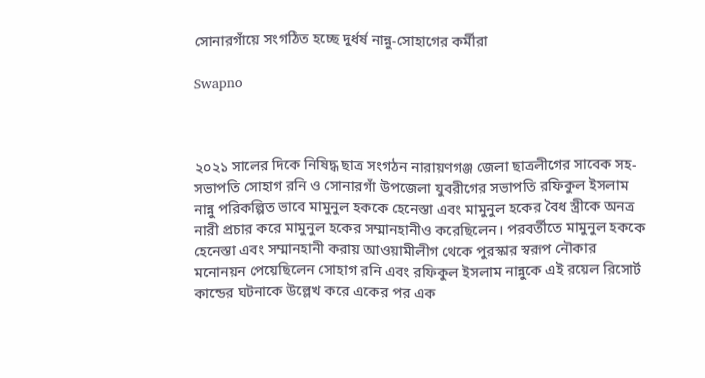সোনারগাঁয়ে সংগঠিত হচ্ছে দুর্ধর্ষ নান্নু-সোহাগের কর্মীরা

Swapno



২০২১ সালের দিকে নিষিদ্ধ ছাত্র সংগঠন নারায়ণগঞ্জ জেলা ছাত্রলীগের সাবেক সহ-সভাপতি সোহাগ রনি ও সোনারগাঁ উপজেলা যুবরীগের সভাপতি রফিকুল ইসলাম নান্নু পরিকল্পিত ভাবে মামুনুল হককে হেনেস্তা এবং মামুনুল হকের বৈধ স্ত্রীকে অনত্র নারী প্রচার করে মামুনুল হকের সম্মানহানীও করেছিলেন। পরবর্তীতে মামুনুল হককে হেনেস্তা এবং সম্মানহানী করায় আওয়ামীলীগ থেকে পুরস্কার স্বরূপ নৌকার মনোনয়ন পেয়েছিলেন সোহাগ রনি এবং রফিকুল ইসলাম নান্নুকে এই রয়েল রিসোর্ট কান্ডের ঘটনাকে উল্লেখ করে একের পর এক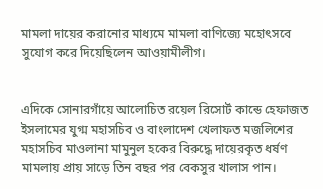মামলা দায়ের করানোর মাধ্যমে মামলা বাণিজ্যে মহোৎসবে সুযোগ করে দিয়েছিলেন আওয়ামীলীগ।


এদিকে সোনারগাঁয়ে আলোচিত রয়েল রিসোর্ট কান্ডে হেফাজত ইসলামের যুগ্ম মহাসচিব ও বাংলাদেশ খেলাফত মজলিশের মহাসচিব মাওলানা মামুনুল হকের বিরুদ্ধে দায়েরকৃত ধর্ষণ মামলায় প্রায় সাড়ে তিন বছর পর বেকসুর খালাস পান।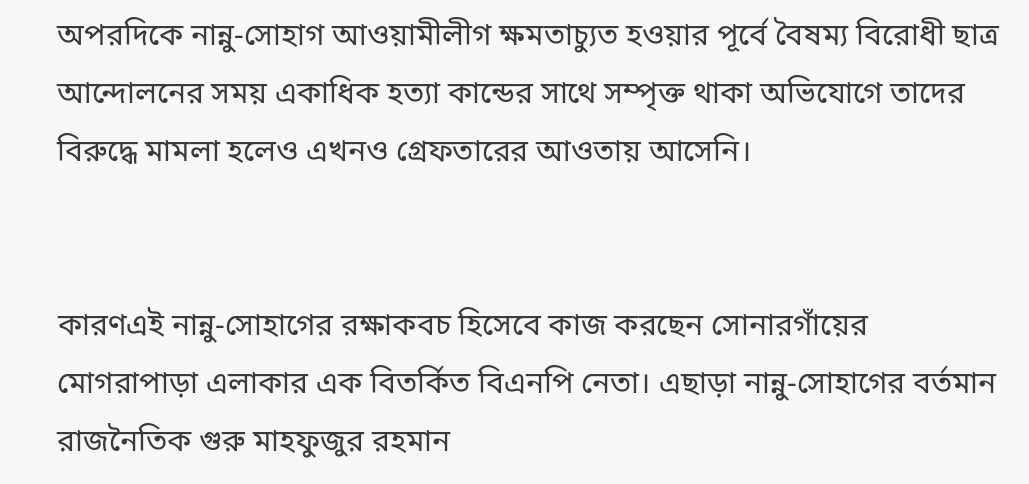অপরদিকে নান্নু-সোহাগ আওয়ামীলীগ ক্ষমতাচ্যুত হওয়ার পূর্বে বৈষম্য বিরোধী ছাত্র আন্দোলনের সময় একাধিক হত্যা কান্ডের সাথে সম্পৃক্ত থাকা অভিযোগে তাদের বিরুদ্ধে মামলা হলেও এখনও গ্রেফতারের আওতায় আসেনি।


কারণএই নান্নু-সোহাগের রক্ষাকবচ হিসেবে কাজ করছেন সোনারগাঁয়ের মোগরাপাড়া এলাকার এক বিতর্কিত বিএনপি নেতা। এছাড়া নান্নু-সোহাগের বর্তমান রাজনৈতিক গুরু মাহফুজুর রহমান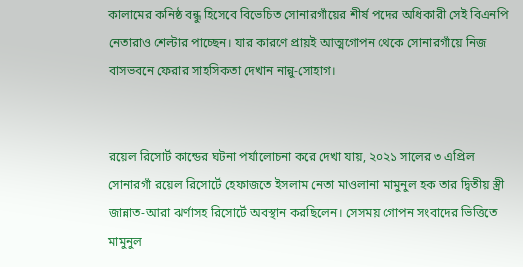কালামের কনিষ্ঠ বন্ধু হিসেবে বিভেচিত সোনারগাঁয়ের শীর্ষ পদের অধিকারী সেই বিএনপি নেতারাও শেল্টার পাচ্ছেন। যার কারণে প্রায়ই আত্মগোপন থেকে সোনারগাঁয়ে নিজ বাসভবনে ফেরার সাহসিকতা দেখান নান্নু-সোহাগ।


রয়েল রিসোর্ট কান্ডের ঘটনা পর্যালোচনা করে দেখা যায়, ২০২১ সালের ৩ এপ্রিল সোনারগাঁ রয়েল রিসোর্টে হেফাজতে ইসলাম নেতা মাওলানা মামুনুল হক তার দ্বিতীয় স্ত্রী জান্নাত-আরা ঝর্ণাসহ রিসোর্টে অবস্থান করছিলেন। সেসময় গোপন সংবাদের ভিত্তিতে মামুনুল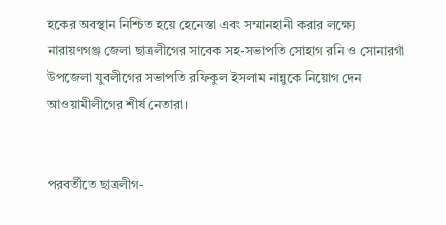হকের অবস্থান নিশ্চিত হয়ে হেনেস্তা এবং সম্মানহানী করার লক্ষ্যে নারায়ণগঞ্জ জেলা ছাত্রলীগের সাবেক সহ-সভাপতি সোহাগ রনি ও সোনারগাঁ উপজেলা যুবলীগের সভাপতি রফিকুল ইসলাম নান্নুকে নিয়োগ দেন আওয়ামীলীগের শীর্ষ নেতারা।


পরবর্তীতে ছাত্রলীগ-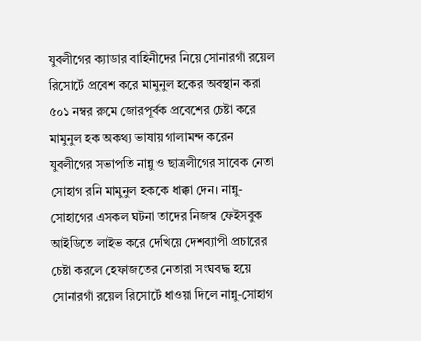যুবলীগের ক্যাডার বাহিনীদের নিয়ে সোনারগাঁ রয়েল রিসোর্টে প্রবেশ করে মামুনুল হকের অবস্থান করা ৫০১ নম্বর রুমে জোরপূর্বক প্রবেশের চেষ্টা করে মামুনুল হক অকথ্য ভাষায় গালামন্দ করেন যুবলীগের সভাপতি নান্নু ও ছাত্রলীগের সাবেক নেতা সোহাগ রনি মামুনুল হককে ধাক্কা দেন। নান্নু-সোহাগের এসকল ঘটনা তাদের নিজস্ব ফেইসবুক আইডিতে লাইভ করে দেখিয়ে দেশব্যাপী প্রচারের চেষ্টা করলে হেফাজতের নেতারা সংঘবদ্ধ হয়ে সোনারগাঁ রয়েল রিসোর্টে ধাওয়া দিলে নান্নু-সোহাগ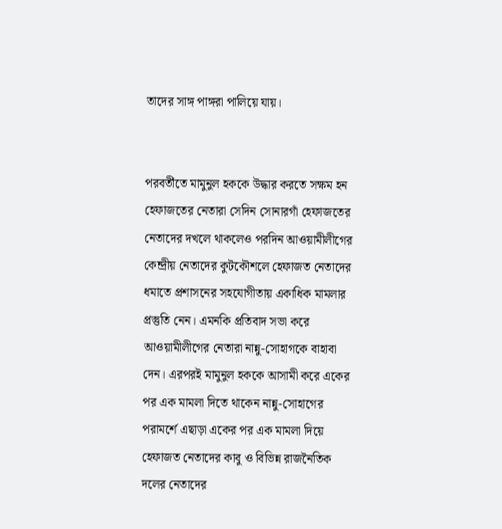তাদের সাঙ্গ পাঙ্গরা পালিয়ে যায়।


পরবর্তীতে মামুনুল হককে উদ্ধার করতে সক্ষম হন হেফাজতের নেতারা সেদিন সোনারগাঁ হেফাজতের নেতাদের দখলে থাকলেও পরদিন আওয়ামীলীগের কেন্দ্রীয় নেতাদের কুটকৌশলে হেফাজত নেতাদের ধমাতে প্রশাসনের সহযোগীতায় একাধিক মামলার প্রস্তুতি নেন। এমনকি প্রতিবাদ সভা করে আওয়ামীলীগের নেতারা নান্নু-সোহাগকে বাহাবা দেন। এরপরই মামুনুল হককে আসামী করে একের পর এক মামলা দিতে থাকেন নান্নু-সোহাগের পরামর্শে এছাড়া একের পর এক মামলা দিয়ে হেফাজত নেতাদের কাবু ও বিভিন্ন রাজনৈতিক দলের নেতাদের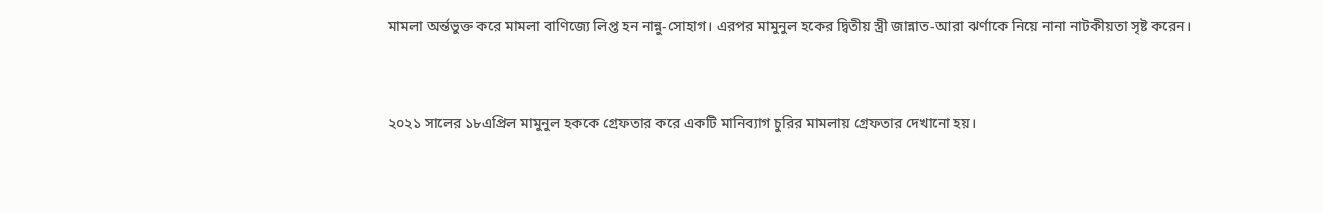মামলা অর্ন্তভুক্ত করে মামলা বাণিজ্যে লিপ্ত হন নান্নু-সোহাগ। এরপর মামুনুল হকের দ্বিতীয় স্ত্রী জান্নাত-আরা ঝর্ণাকে নিয়ে নানা নাটকীয়তা সৃষ্ট করেন।


২০২১ সালের ১৮এপ্রিল মামুনুল হককে গ্রেফতার করে একটি মানিব্যাগ চুরির মামলায় গ্রেফতার দেখানো হয়।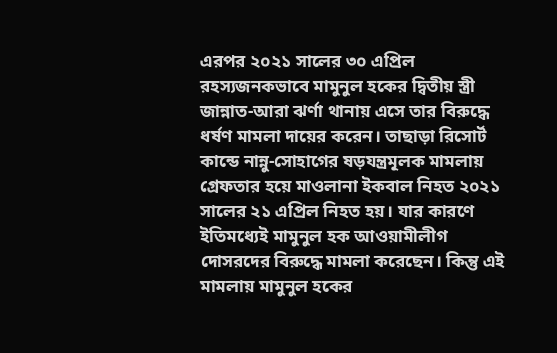এরপর ২০২১ সালের ৩০ এপ্রিল রহস্যজনকভাবে মামুনুল হকের দ্বিতীয় স্ত্রী জান্নাত-আরা ঝর্ণা থানায় এসে তার বিরুদ্ধে ধর্ষণ মামলা দায়ের করেন। তাছাড়া রিসোর্ট কান্ডে নান্নু-সোহাগের ষড়যন্ত্রমূলক মামলায় গ্রেফতার হয়ে মাওলানা ইকবাল নিহত ২০২১ সালের ২১ এপ্রিল নিহত হয়। যার কারণে ইতিমধ্যেই মামুনুল হক আওয়ামীলীগ দোসরদের বিরুদ্ধে মামলা করেছেন। কিন্তু এই মামলায় মামুনুল হকের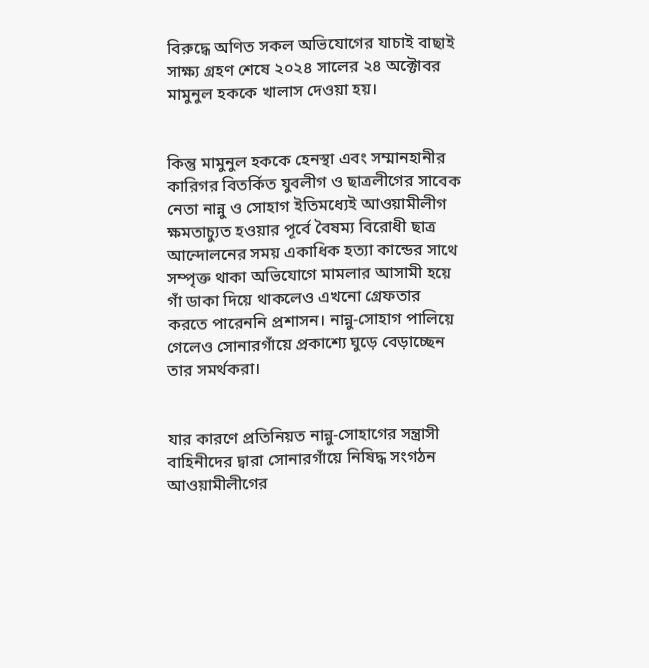বিরুদ্ধে অণিত সকল অভিযোগের যাচাই বাছাই সাক্ষ্য গ্রহণ শেষে ২০২৪ সালের ২৪ অক্টোবর মামুনুল হককে খালাস দেওয়া হয়।


কিন্তু মামুনুল হককে হেনস্থা এবং সম্মানহানীর কারিগর বিতর্কিত যুবলীগ ও ছাত্রলীগের সাবেক নেতা নান্নু ও সোহাগ ইতিমধ্যেই আওয়ামীলীগ ক্ষমতাচ্যুত হওয়ার পূর্বে বৈষম্য বিরোধী ছাত্র আন্দোলনের সময় একাধিক হত্যা কান্ডের সাথে সম্পৃক্ত থাকা অভিযোগে মামলার আসামী হয়ে গাঁ ডাকা দিয়ে থাকলেও এখনো গ্রেফতার করতে পারেননি প্রশাসন। নান্নু-সোহাগ পালিয়ে গেলেও সোনারগাঁয়ে প্রকাশ্যে ঘুড়ে বেড়াচ্ছেন তার সমর্থকরা।


যার কারণে প্রতিনিয়ত নান্নু-সোহাগের সন্ত্রাসী বাহিনীদের দ্বারা সোনারগাঁয়ে নিষিদ্ধ সংগঠন আওয়ামীলীগের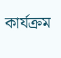কার্যক্রম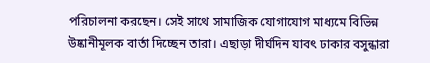পরিচালনা করছেন। সেই সাথে সামাজিক যোগাযোগ মাধ্যমে বিভিন্ন উষ্কানীমূলক বার্তা দিচ্ছেন তারা। এছাড়া দীর্ঘদিন যাবৎ ঢাকার বসুন্ধারা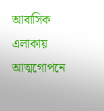আবাসিক এলাকায় আত্মগোপনে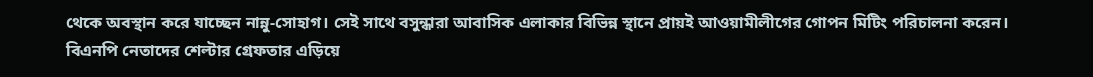থেকে অবস্থান করে যাচ্ছেন নান্নু-সোহাগ। সেই সাথে বসুন্ধারা আবাসিক এলাকার বিভিন্ন স্থানে প্রায়ই আওয়ামীলীগের গোপন মিটিং পরিচালনা করেন। বিএনপি নেতাদের শেল্টার গ্রেফতার এড়িয়ে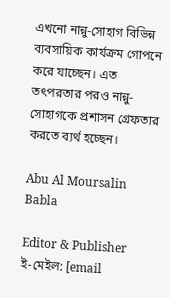এখনো নান্নু-সোহাগ বিভিন্ন ব্যবসায়িক কার্যক্রম গোপনে করে যাচ্ছেন। এত তৎপরতার পরও নান্নু-সোহাগকে প্রশাসন গ্রেফতার করতে ব্যর্থ হচ্ছেন।

Abu Al Moursalin Babla

Editor & Publisher
ই-মেইল: [email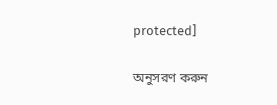protected]

অনুসরণ করুন